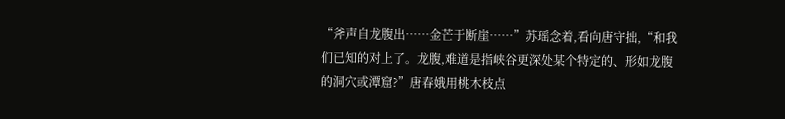“斧声自龙腹出……金芒于断崖……”苏瑶念着,看向唐守拙,“和我们已知的对上了。龙腹,难道是指峡谷更深处某个特定的、形如龙腹的洞穴或潭窟?”唐春娥用桃木枝点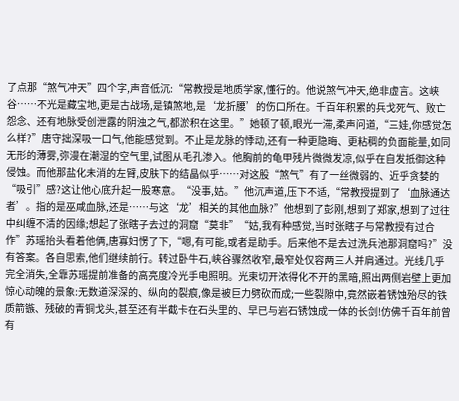了点那“煞气冲天”四个字,声音低沉:“常教授是地质学家,懂行的。他说煞气冲天,绝非虚言。这峡谷……不光是藏宝地,更是古战场,是镇煞地,是‘龙折腰’的伤口所在。千百年积累的兵戈死气、败亡怨念、还有地脉受创泄露的阴浊之气,都淤积在这里。”她顿了顿,眼光一滞,柔声问道,“三娃,你感觉怎么样?”唐守拙深吸一口气,他能感觉到。不止是龙脉的悸动,还有一种更隐晦、更粘稠的负面能量,如同无形的薄雾,弥漫在潮湿的空气里,试图从毛孔渗入。他胸前的龟甲残片微微发凉,似乎在自发抵御这种侵蚀。而他那盐化未消的左臂,皮肤下的结晶似乎……对这股“煞气”有了一丝微弱的、近乎贪婪的“吸引”感?这让他心底升起一股寒意。“没事,姑。”他沉声道,压下不适,“常教授提到了‘血脉通达者’。指的是巫咸血脉,还是……与这‘龙’相关的其他血脉?”他想到了彭刚,想到了郑家,想到了过往中纠缠不清的因缘;想起了张瞎子去过的洞窟“莫非”“姑,我有种感觉,当时张瞎子与常教授有过合作”苏瑶抬头看着他俩,唐寡妇愣了下,“嗯,有可能,或者是助手。后来他不是去过洗兵池那洞窟吗?”没有答案。各自思索,他们继续前行。转过卧牛石,峡谷骤然收窄,最窄处仅容两三人并肩通过。光线几乎完全消失,全靠苏瑶提前准备的高亮度冷光手电照明。光束切开浓得化不开的黑暗,照出两侧岩壁上更加惊心动魄的景象:无数道深深的、纵向的裂痕,像是被巨力劈砍而成;一些裂隙中,竟然嵌着锈蚀殆尽的铁质箭镞、残破的青铜戈头,甚至还有半截卡在石头里的、早已与岩石锈蚀成一体的长剑!仿佛千百年前曾有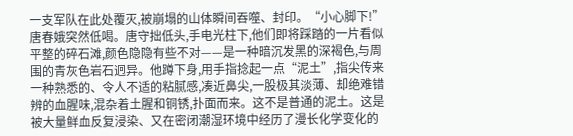一支军队在此处覆灭,被崩塌的山体瞬间吞噬、封印。“小心脚下!”唐春娥突然低喝。唐守拙低头,手电光柱下,他们即将踩踏的一片看似平整的碎石滩,颜色隐隐有些不对——是一种暗沉发黑的深褐色,与周围的青灰色岩石迥异。他蹲下身,用手指捻起一点“泥土”,指尖传来一种熟悉的、令人不适的粘腻感,凑近鼻尖,一股极其淡薄、却绝难错辨的血腥味,混杂着土腥和铜锈,扑面而来。这不是普通的泥土。这是被大量鲜血反复浸染、又在密闭潮湿环境中经历了漫长化学变化的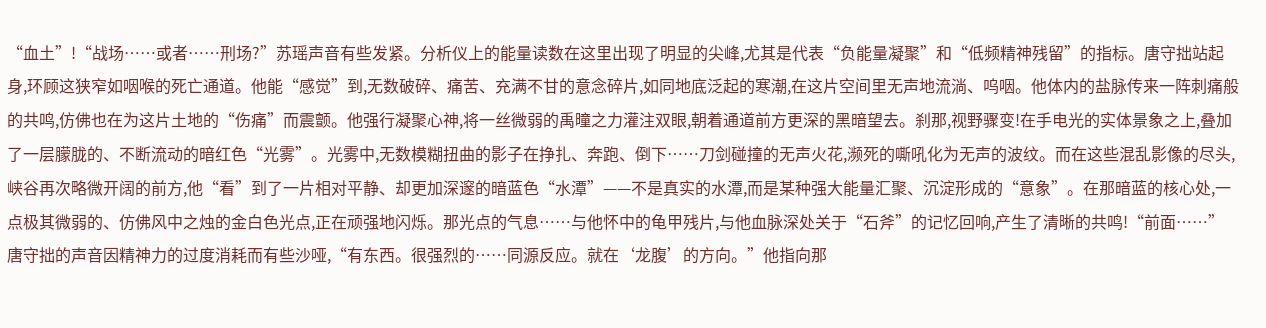“血土”!“战场……或者……刑场?”苏瑶声音有些发紧。分析仪上的能量读数在这里出现了明显的尖峰,尤其是代表“负能量凝聚”和“低频精神残留”的指标。唐守拙站起身,环顾这狭窄如咽喉的死亡通道。他能“感觉”到,无数破碎、痛苦、充满不甘的意念碎片,如同地底泛起的寒潮,在这片空间里无声地流淌、呜咽。他体内的盐脉传来一阵刺痛般的共鸣,仿佛也在为这片土地的“伤痛”而震颤。他强行凝聚心神,将一丝微弱的禹曈之力灌注双眼,朝着通道前方更深的黑暗望去。刹那,视野骤变!在手电光的实体景象之上,叠加了一层朦胧的、不断流动的暗红色“光雾”。光雾中,无数模糊扭曲的影子在挣扎、奔跑、倒下……刀剑碰撞的无声火花,濒死的嘶吼化为无声的波纹。而在这些混乱影像的尽头,峡谷再次略微开阔的前方,他“看”到了一片相对平静、却更加深邃的暗蓝色“水潭”——不是真实的水潭,而是某种强大能量汇聚、沉淀形成的“意象”。在那暗蓝的核心处,一点极其微弱的、仿佛风中之烛的金白色光点,正在顽强地闪烁。那光点的气息……与他怀中的龟甲残片,与他血脉深处关于“石斧”的记忆回响,产生了清晰的共鸣!“前面……”唐守拙的声音因精神力的过度消耗而有些沙哑,“有东西。很强烈的……同源反应。就在‘龙腹’的方向。”他指向那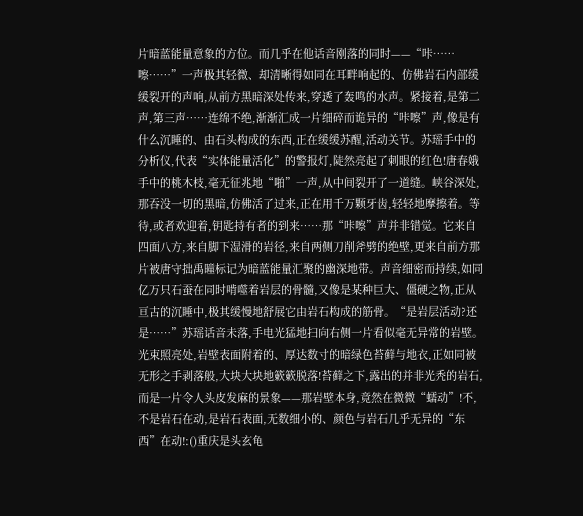片暗蓝能量意象的方位。而几乎在他话音刚落的同时——“咔……嚓……”一声极其轻微、却清晰得如同在耳畔响起的、仿佛岩石内部缓缓裂开的声响,从前方黑暗深处传来,穿透了轰鸣的水声。紧接着,是第二声,第三声……连绵不绝,渐渐汇成一片细碎而诡异的“咔嚓”声,像是有什么沉睡的、由石头构成的东西,正在缓缓苏醒,活动关节。苏瑶手中的分析仪,代表“实体能量活化”的警报灯,陡然亮起了刺眼的红色!唐春娥手中的桃木枝,毫无征兆地“啪”一声,从中间裂开了一道缝。峡谷深处,那吞没一切的黑暗,仿佛活了过来,正在用千万颗牙齿,轻轻地摩擦着。等待,或者欢迎着,钥匙持有者的到来……那“咔嚓”声并非错觉。它来自四面八方,来自脚下湿滑的岩径,来自两侧刀削斧劈的绝壁,更来自前方那片被唐守拙禹曈标记为暗蓝能量汇聚的幽深地带。声音细密而持续,如同亿万只石蚕在同时啃噬着岩层的骨髓,又像是某种巨大、僵硬之物,正从亘古的沉睡中,极其缓慢地舒展它由岩石构成的筋骨。“是岩层活动?还是……”苏瑶话音未落,手电光猛地扫向右侧一片看似毫无异常的岩壁。光束照亮处,岩壁表面附着的、厚达数寸的暗绿色苔藓与地衣,正如同被无形之手剥落般,大块大块地簌簌脱落!苔藓之下,露出的并非光秃的岩石,而是一片令人头皮发麻的景象——那岩壁本身,竟然在微微“蠕动”!不,不是岩石在动,是岩石表面,无数细小的、颜色与岩石几乎无异的“东西”在动!:()重庆是头玄龟